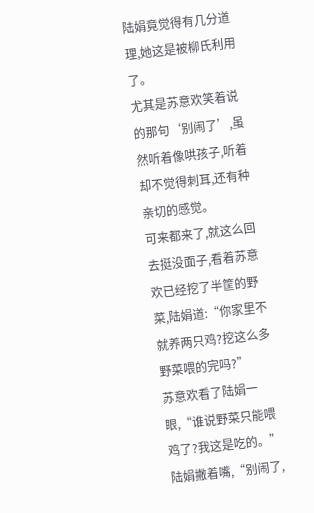陆娟竟觉得有几分道理,她这是被柳氏利用了。
尤其是苏意欢笑着说的那句‘别闹了’,虽然听着像哄孩子,听着却不觉得刺耳,还有种亲切的感觉。
可来都来了,就这么回去挺没面子,看着苏意欢已经挖了半筐的野菜,陆娟道:“你家里不就养两只鸡?挖这么多野菜喂的完吗?”
苏意欢看了陆娟一眼,“谁说野菜只能喂鸡了?我这是吃的。”
陆娟撇着嘴,“别闹了,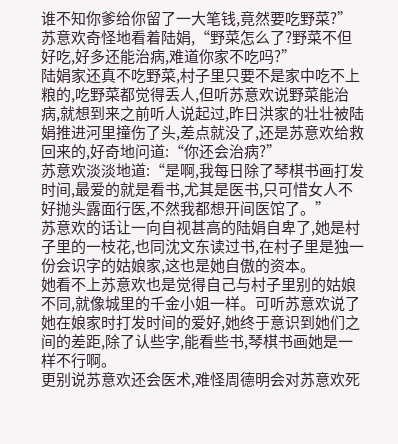谁不知你爹给你留了一大笔钱,竟然要吃野菜?”
苏意欢奇怪地看着陆娟,“野菜怎么了?野菜不但好吃,好多还能治病,难道你家不吃吗?”
陆娟家还真不吃野菜,村子里只要不是家中吃不上粮的,吃野菜都觉得丢人,但听苏意欢说野菜能治病,就想到来之前听人说起过,昨日洪家的壮壮被陆娟推进河里撞伤了头,差点就没了,还是苏意欢给救回来的,好奇地问道:“你还会治病?”
苏意欢淡淡地道:“是啊,我每日除了琴棋书画打发时间,最爱的就是看书,尤其是医书,只可惜女人不好抛头露面行医,不然我都想开间医馆了。”
苏意欢的话让一向自视甚高的陆娟自卑了,她是村子里的一枝花,也同沈文东读过书,在村子里是独一份会识字的姑娘家,这也是她自傲的资本。
她看不上苏意欢也是觉得自己与村子里别的姑娘不同,就像城里的千金小姐一样。可听苏意欢说了她在娘家时打发时间的爱好,她终于意识到她们之间的差距,除了认些字,能看些书,琴棋书画她是一样不行啊。
更别说苏意欢还会医术,难怪周德明会对苏意欢死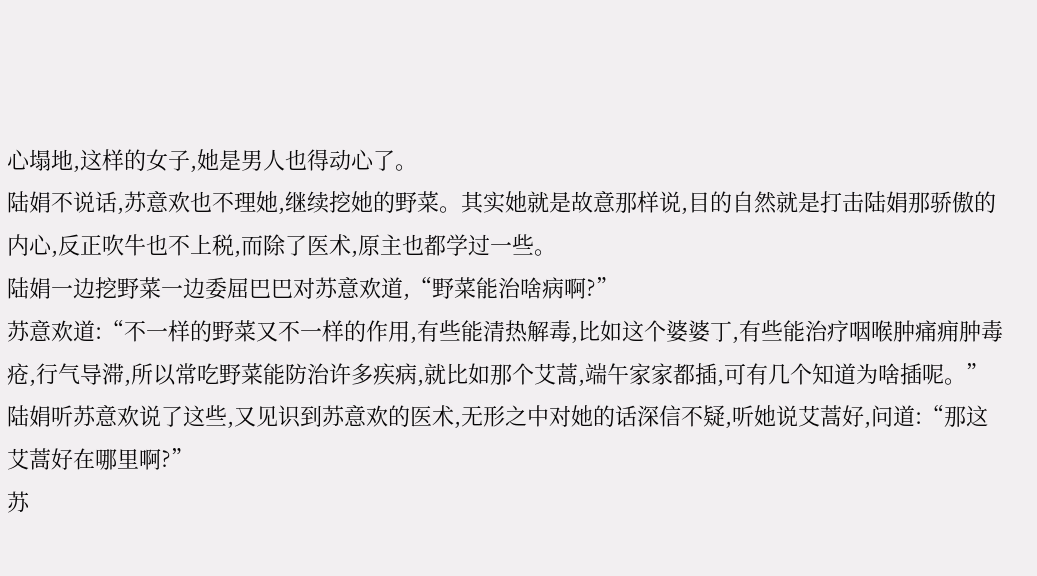心塌地,这样的女子,她是男人也得动心了。
陆娟不说话,苏意欢也不理她,继续挖她的野菜。其实她就是故意那样说,目的自然就是打击陆娟那骄傲的内心,反正吹牛也不上税,而除了医术,原主也都学过一些。
陆娟一边挖野菜一边委屈巴巴对苏意欢道,“野菜能治啥病啊?”
苏意欢道:“不一样的野菜又不一样的作用,有些能清热解毒,比如这个婆婆丁,有些能治疗咽喉肿痛痈肿毒疮,行气导滞,所以常吃野菜能防治许多疾病,就比如那个艾蒿,端午家家都插,可有几个知道为啥插呢。”
陆娟听苏意欢说了这些,又见识到苏意欢的医术,无形之中对她的话深信不疑,听她说艾蒿好,问道:“那这艾蒿好在哪里啊?”
苏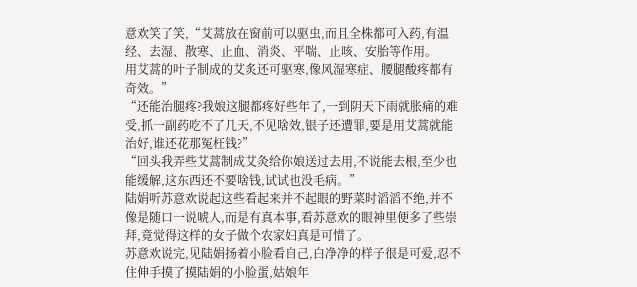意欢笑了笑,“艾蒿放在窗前可以驱虫,而且全株都可入药,有温经、去湿、散寒、止血、消炎、平喘、止咳、安胎等作用。
用艾蒿的叶子制成的艾炙还可驱寒,像风湿寒症、腰腿酸疼都有奇效。”
“还能治腿疼?我娘这腿都疼好些年了,一到阴天下雨就胀痛的难受,抓一副药吃不了几天,不见啥效,银子还遭罪,要是用艾蒿就能治好,谁还花那冤枉钱?”
“回头我弄些艾蒿制成艾灸给你娘送过去用,不说能去根,至少也能缓解,这东西还不要啥钱,试试也没毛病。”
陆娟听苏意欢说起这些看起来并不起眼的野菜时滔滔不绝,并不像是随口一说唬人,而是有真本事,看苏意欢的眼神里便多了些崇拜,竟觉得这样的女子做个农家妇真是可惜了。
苏意欢说完,见陆娟扬着小脸看自己,白净净的样子很是可爱,忍不住伸手摸了摸陆娟的小脸蛋,姑娘年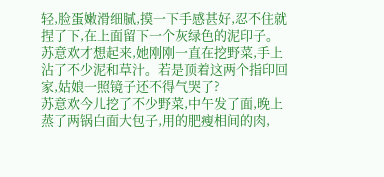轻,脸蛋嫩滑细腻,摸一下手感甚好,忍不住就捏了下,在上面留下一个灰绿色的泥印子。
苏意欢才想起来,她刚刚一直在挖野菜,手上沾了不少泥和草汁。若是顶着这两个指印回家,姑娘一照镜子还不得气哭了?
苏意欢今儿挖了不少野菜,中午发了面,晚上蒸了两锅白面大包子,用的肥瘦相间的肉,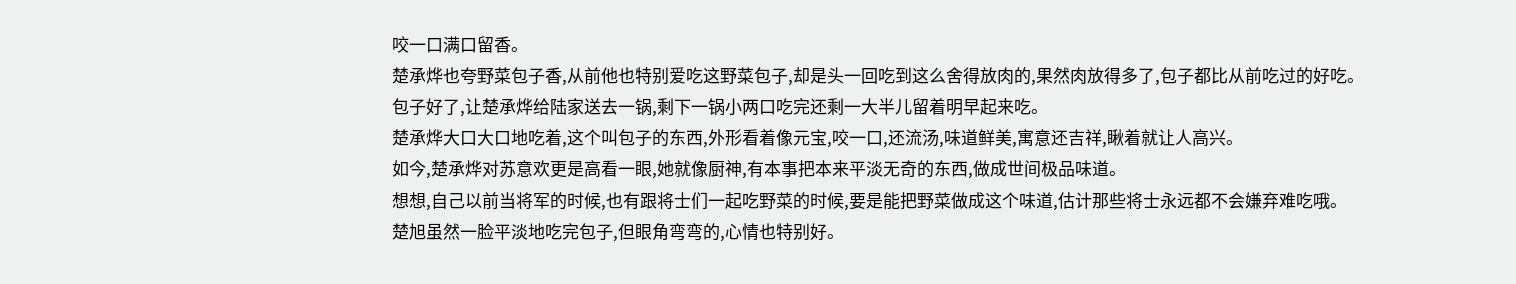咬一口满口留香。
楚承烨也夸野菜包子香,从前他也特别爱吃这野菜包子,却是头一回吃到这么舍得放肉的,果然肉放得多了,包子都比从前吃过的好吃。
包子好了,让楚承烨给陆家送去一锅,剩下一锅小两口吃完还剩一大半儿留着明早起来吃。
楚承烨大口大口地吃着,这个叫包子的东西,外形看着像元宝,咬一口,还流汤,味道鲜美,寓意还吉祥,瞅着就让人高兴。
如今,楚承烨对苏意欢更是高看一眼,她就像厨神,有本事把本来平淡无奇的东西,做成世间极品味道。
想想,自己以前当将军的时候,也有跟将士们一起吃野菜的时候,要是能把野菜做成这个味道,估计那些将士永远都不会嫌弃难吃哦。
楚旭虽然一脸平淡地吃完包子,但眼角弯弯的,心情也特别好。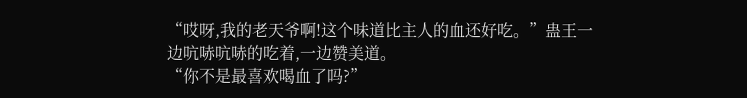“哎呀,我的老天爷啊!这个味道比主人的血还好吃。”蛊王一边吭哧吭哧的吃着,一边赞美道。
“你不是最喜欢喝血了吗?”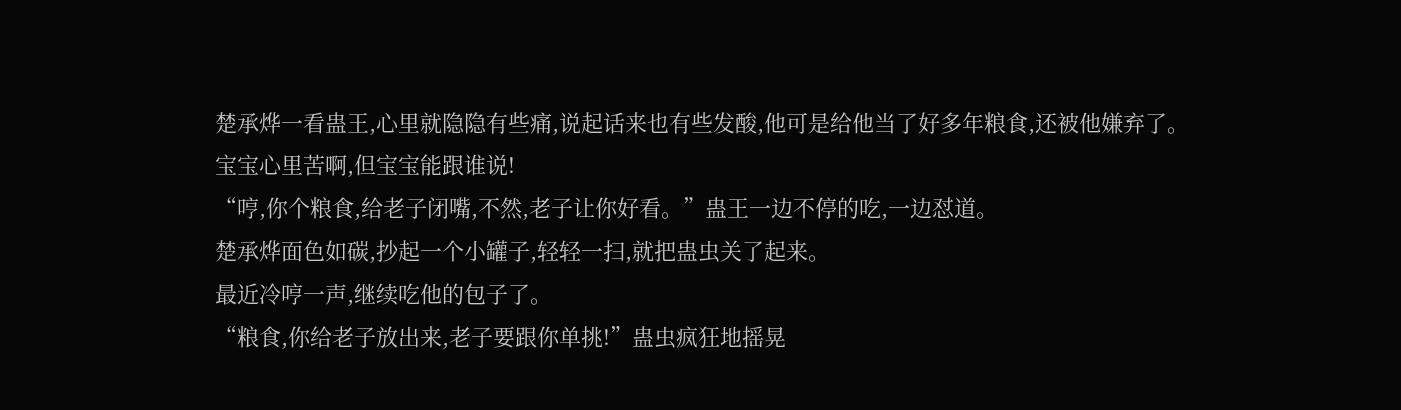楚承烨一看蛊王,心里就隐隐有些痛,说起话来也有些发酸,他可是给他当了好多年粮食,还被他嫌弃了。
宝宝心里苦啊,但宝宝能跟谁说!
“哼,你个粮食,给老子闭嘴,不然,老子让你好看。”蛊王一边不停的吃,一边怼道。
楚承烨面色如碳,抄起一个小罐子,轻轻一扫,就把蛊虫关了起来。
最近冷哼一声,继续吃他的包子了。
“粮食,你给老子放出来,老子要跟你单挑!”蛊虫疯狂地摇晃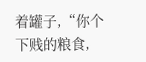着罐子,“你个下贱的粮食,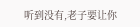听到没有,老子要让你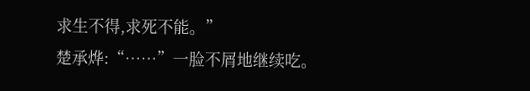求生不得,求死不能。”
楚承烨:“……”一脸不屑地继续吃。